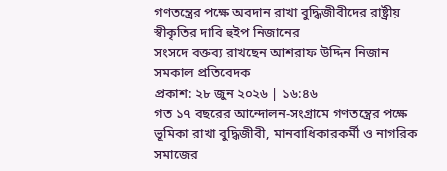গণতন্ত্রের পক্ষে অবদান রাখা বুদ্ধিজীবীদের রাষ্ট্রীয় স্বীকৃতির দাবি হুইপ নিজানের
সংসদে বক্তব্য রাখছেন আশরাফ উদ্দিন নিজান
সমকাল প্রতিবেদক
প্রকাশ: ২৮ জুন ২০২৬ | ১৬:৪৬
গত ১৭ বছরের আন্দোলন-সংগ্রামে গণতন্ত্রের পক্ষে ভূমিকা রাখা বুদ্ধিজীবী, মানবাধিকারকর্মী ও নাগরিক সমাজের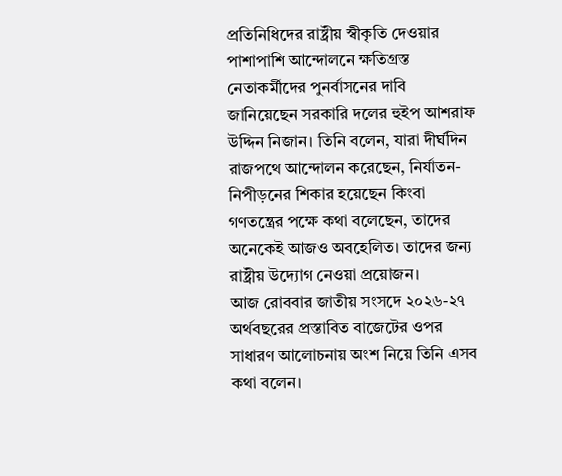প্রতিনিধিদের রাষ্ট্রীয় স্বীকৃতি দেওয়ার পাশাপাশি আন্দোলনে ক্ষতিগ্রস্ত নেতাকর্মীদের পুনর্বাসনের দাবি জানিয়েছেন সরকারি দলের হুইপ আশরাফ উদ্দিন নিজান। তিনি বলেন, যারা দীর্ঘদিন রাজপথে আন্দোলন করেছেন, নির্যাতন-নিপীড়নের শিকার হয়েছেন কিংবা গণতন্ত্রের পক্ষে কথা বলেছেন, তাদের অনেকেই আজও অবহেলিত। তাদের জন্য রাষ্ট্রীয় উদ্যোগ নেওয়া প্রয়োজন।
আজ রোববার জাতীয় সংসদে ২০২৬-২৭ অর্থবছরের প্রস্তাবিত বাজেটের ওপর সাধারণ আলোচনায় অংশ নিয়ে তিনি এসব কথা বলেন।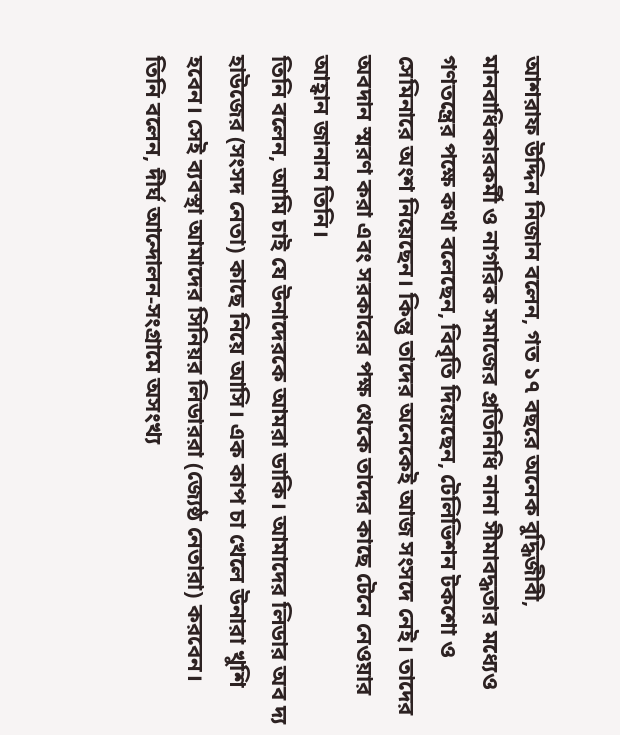আশরাফ উদ্দিন নিজান বলেন, গত ১৭ বছরে অনেক বুদ্ধিজীবী, মানবাধিকারকর্মী ও নাগরিক সমাজের প্রতিনিধি নানা সীমাবদ্ধতার মধ্যেও গণতন্ত্রের পক্ষে কথা বলেছেন, বিবৃতি দিয়েছেন, টেলিভিশন টকশো ও সেমিনারে অংশ নিয়েছেন। কিন্তু তাদের অনেকেই আজ সংসদে নেই। তাদের অবদান স্মরণ করা এবং সরকারের পক্ষ থেকে তাদের কাছে টেনে নেওয়ার আহ্বান জানান তিনি।
তিনি বলেন, আমি চাই যে উনাদেরকে আমরা ডাকি। আমাদের লিডার অব দ্য হাউজের (সংসদ নেতা) কাছে নিয়ে আসি। এক কাপ চা খেলে উনারা খুশি হবেন। সেই ব্যবস্থা আমাদের সিনিয়র লিডাররা (জ্যেষ্ঠ নেতারা) করবেন।
তিনি বলেন, দীর্ঘ আন্দোলন-সংগ্রামে অসংখ্য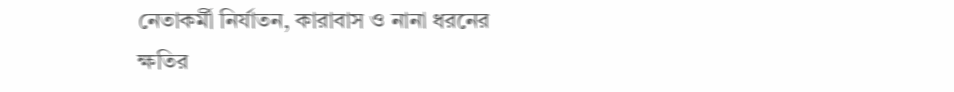নেতাকর্মী নির্যাতন, কারাবাস ও নানা ধরনের ক্ষতির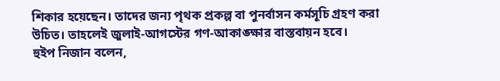শিকার হয়েছেন। তাদের জন্য পৃথক প্রকল্প বা পুনর্বাসন কর্মসূচি গ্রহণ করা উচিত। তাহলেই জুলাই-আগস্টের গণ-আকাঙ্ক্ষার বাস্তবায়ন হবে।
হুইপ নিজান বলেন,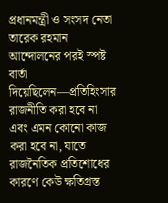প্রধানমন্ত্রী ও সংসদ নেতা তারেক রহমান আন্দোলনের পরই স্পষ্ট বার্তা দিয়েছিলেন—প্রতিহিংসার রাজনীতি করা হবে না এবং এমন কোনো কাজ করা হবে না, যাতে রাজনৈতিক প্রতিশোধের কারণে কেউ ক্ষতিগ্রস্ত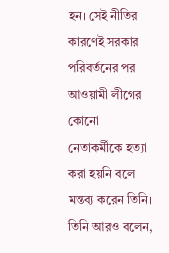হন। সেই নীতির কারণেই সরকার পরিবর্তনের পর আওয়ামী লীগের কোনো নেতাকর্মীকে হত্যা করা হয়নি বলে মন্তব্য করেন তিনি।
তিনি আরও বলেন,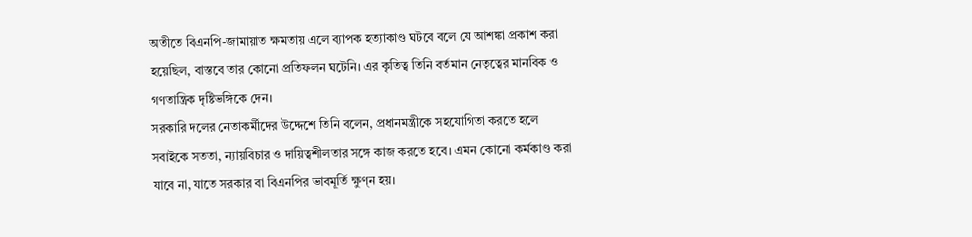অতীতে বিএনপি-জামায়াত ক্ষমতায় এলে ব্যাপক হত্যাকাণ্ড ঘটবে বলে যে আশঙ্কা প্রকাশ করা হয়েছিল, বাস্তবে তার কোনো প্রতিফলন ঘটেনি। এর কৃতিত্ব তিনি বর্তমান নেতৃত্বের মানবিক ও গণতান্ত্রিক দৃষ্টিভঙ্গিকে দেন।
সরকারি দলের নেতাকর্মীদের উদ্দেশে তিনি বলেন, প্রধানমন্ত্রীকে সহযোগিতা করতে হলে সবাইকে সততা, ন্যায়বিচার ও দায়িত্বশীলতার সঙ্গে কাজ করতে হবে। এমন কোনো কর্মকাণ্ড করা যাবে না, যাতে সরকার বা বিএনপির ভাবমূর্তি ক্ষুণ্ন হয়।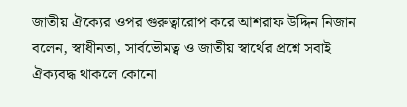জাতীয় ঐক্যের ওপর গুরুত্বারোপ করে আশরাফ উদ্দিন নিজান বলেন, স্বাধীনতা, সার্বভৌমত্ব ও জাতীয় স্বার্থের প্রশ্নে সবাই ঐক্যবদ্ধ থাকলে কোনো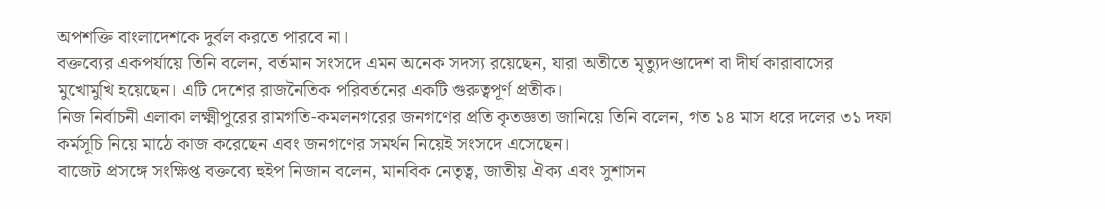অপশক্তি বাংলাদেশকে দুর্বল করতে পারবে না।
বক্তব্যের একপর্যায়ে তিনি বলেন, বর্তমান সংসদে এমন অনেক সদস্য রয়েছেন, যারা অতীতে মৃত্যুদণ্ডাদেশ বা দীর্ঘ কারাবাসের মুখোমুখি হয়েছেন। এটি দেশের রাজনৈতিক পরিবর্তনের একটি গুরুত্বপূর্ণ প্রতীক।
নিজ নির্বাচনী এলাকা লক্ষ্মীপুরের রামগতি-কমলনগরের জনগণের প্রতি কৃতজ্ঞতা জানিয়ে তিনি বলেন, গত ১৪ মাস ধরে দলের ৩১ দফা কর্মসূচি নিয়ে মাঠে কাজ করেছেন এবং জনগণের সমর্থন নিয়েই সংসদে এসেছেন।
বাজেট প্রসঙ্গে সংক্ষিপ্ত বক্তব্যে হুইপ নিজান বলেন, মানবিক নেতৃত্ব, জাতীয় ঐক্য এবং সুশাসন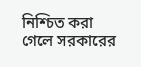নিশ্চিত করা গেলে সরকারের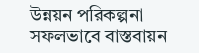উন্নয়ন পরিকল্পনা সফলভাবে বাস্তবায়ন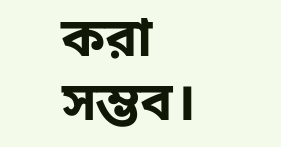করা সম্ভব।